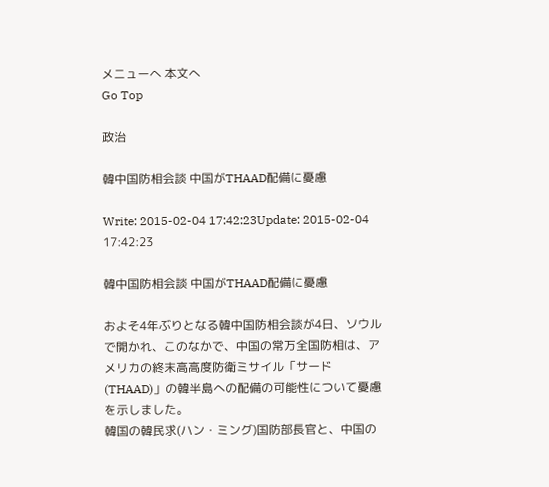メニューへ 本文へ
Go Top

政治

韓中国防相会談 中国がTHAAD配備に憂慮

Write: 2015-02-04 17:42:23Update: 2015-02-04 17:42:23

韓中国防相会談 中国がTHAAD配備に憂慮

およそ4年ぶりとなる韓中国防相会談が4日、ソウルで開かれ、このなかで、中国の常万全国防相は、アメリカの終末高高度防衛ミサイル「サード(THAAD)」の韓半島への配備の可能性について憂慮を示しました。
韓国の韓民求(ハン・ミング)国防部長官と、中国の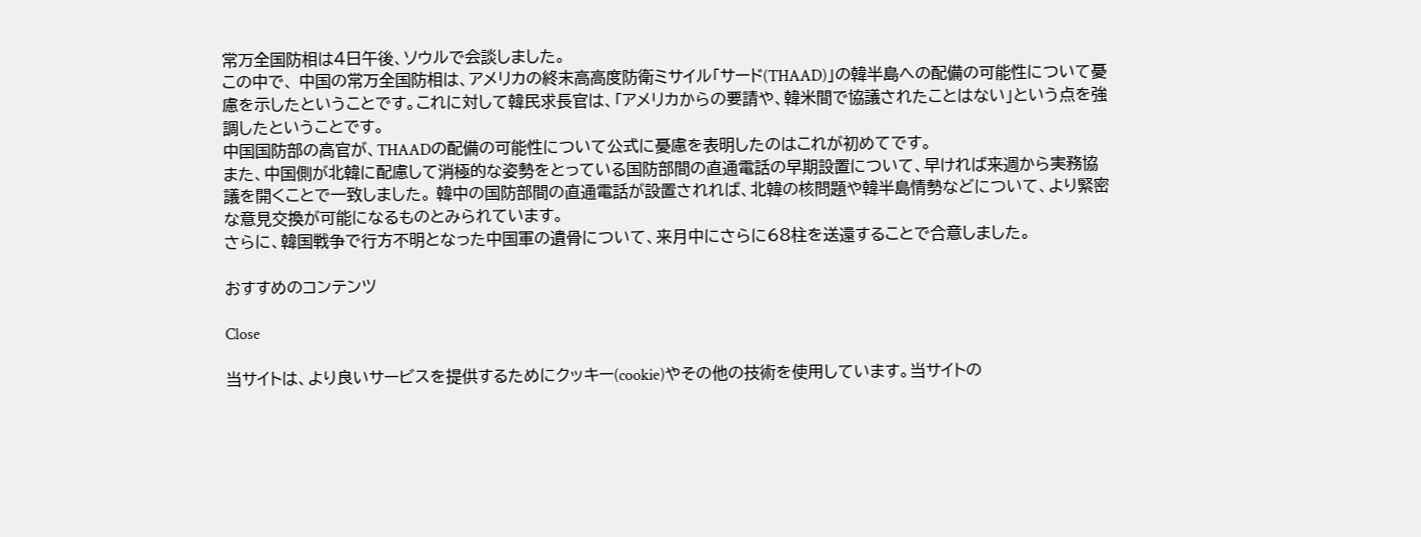常万全国防相は4日午後、ソウルで会談しました。
この中で、 中国の常万全国防相は、アメリカの終末高高度防衛ミサイル「サード(THAAD)」の韓半島への配備の可能性について憂慮を示したということです。これに対して韓民求長官は、「アメリカからの要請や、韓米間で協議されたことはない」という点を強調したということです。
中国国防部の高官が、THAADの配備の可能性について公式に憂慮を表明したのはこれが初めてです。
また、中国側が北韓に配慮して消極的な姿勢をとっている国防部間の直通電話の早期設置について、早ければ来週から実務協議を開くことで一致しました。 韓中の国防部間の直通電話が設置されれば、北韓の核問題や韓半島情勢などについて、より緊密な意見交換が可能になるものとみられています。
さらに、韓国戦争で行方不明となった中国軍の遺骨について、来月中にさらに68柱を送還することで合意しました。

おすすめのコンテンツ

Close

当サイトは、より良いサービスを提供するためにクッキー(cookie)やその他の技術を使用しています。当サイトの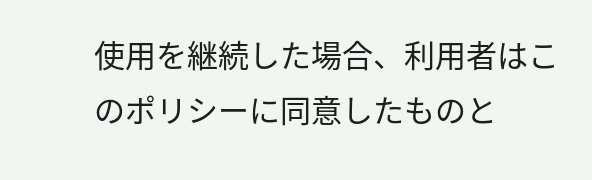使用を継続した場合、利用者はこのポリシーに同意したものと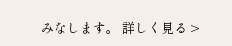みなします。 詳しく見る >